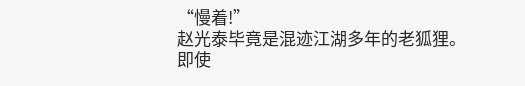“慢着!”
赵光泰毕竟是混迹江湖多年的老狐狸。
即使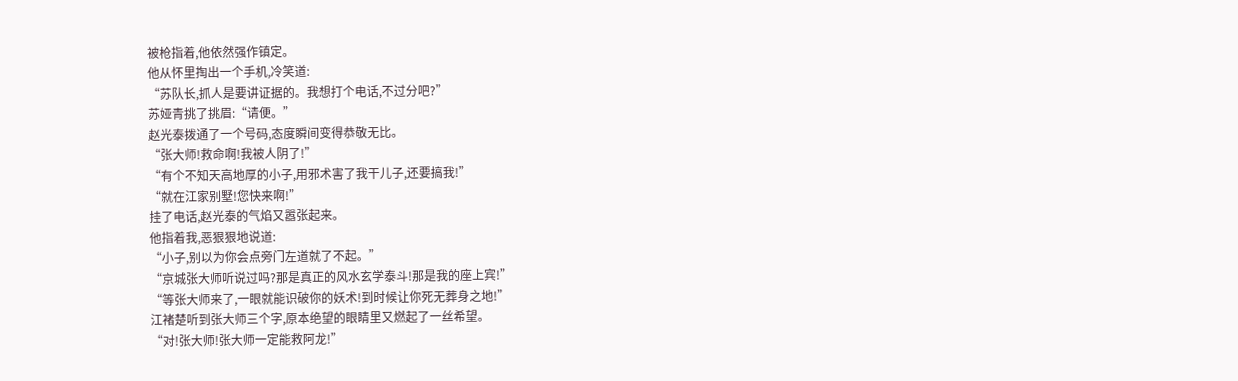被枪指着,他依然强作镇定。
他从怀里掏出一个手机,冷笑道:
“苏队长,抓人是要讲证据的。我想打个电话,不过分吧?”
苏娅青挑了挑眉:“请便。”
赵光泰拨通了一个号码,态度瞬间变得恭敬无比。
“张大师!救命啊!我被人阴了!”
“有个不知天高地厚的小子,用邪术害了我干儿子,还要搞我!”
“就在江家别墅!您快来啊!”
挂了电话,赵光泰的气焰又嚣张起来。
他指着我,恶狠狠地说道:
“小子,别以为你会点旁门左道就了不起。”
“京城张大师听说过吗?那是真正的风水玄学泰斗!那是我的座上宾!”
“等张大师来了,一眼就能识破你的妖术!到时候让你死无葬身之地!”
江褚楚听到张大师三个字,原本绝望的眼睛里又燃起了一丝希望。
“对!张大师!张大师一定能救阿龙!”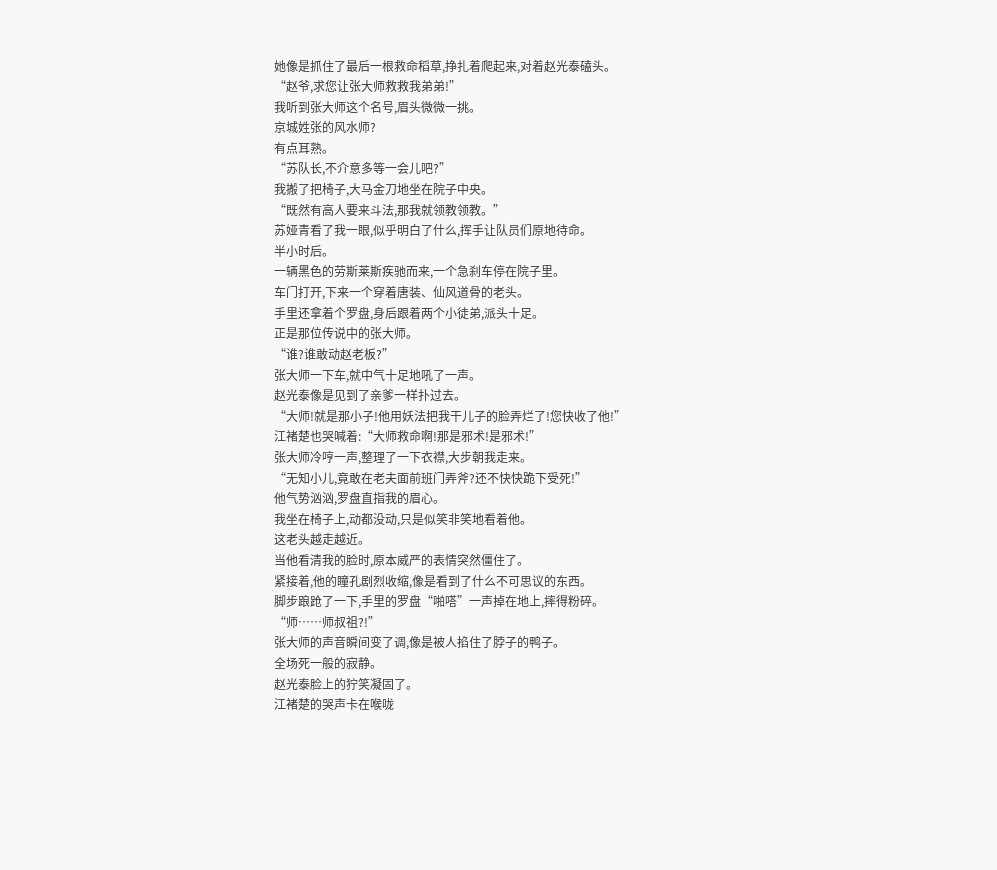她像是抓住了最后一根救命稻草,挣扎着爬起来,对着赵光泰磕头。
“赵爷,求您让张大师救救我弟弟!”
我听到张大师这个名号,眉头微微一挑。
京城姓张的风水师?
有点耳熟。
“苏队长,不介意多等一会儿吧?”
我搬了把椅子,大马金刀地坐在院子中央。
“既然有高人要来斗法,那我就领教领教。”
苏娅青看了我一眼,似乎明白了什么,挥手让队员们原地待命。
半小时后。
一辆黑色的劳斯莱斯疾驰而来,一个急刹车停在院子里。
车门打开,下来一个穿着唐装、仙风道骨的老头。
手里还拿着个罗盘,身后跟着两个小徒弟,派头十足。
正是那位传说中的张大师。
“谁?谁敢动赵老板?”
张大师一下车,就中气十足地吼了一声。
赵光泰像是见到了亲爹一样扑过去。
“大师!就是那小子!他用妖法把我干儿子的脸弄烂了!您快收了他!”
江褚楚也哭喊着:“大师救命啊!那是邪术!是邪术!”
张大师冷哼一声,整理了一下衣襟,大步朝我走来。
“无知小儿,竟敢在老夫面前班门弄斧?还不快快跪下受死!”
他气势汹汹,罗盘直指我的眉心。
我坐在椅子上,动都没动,只是似笑非笑地看着他。
这老头越走越近。
当他看清我的脸时,原本威严的表情突然僵住了。
紧接着,他的瞳孔剧烈收缩,像是看到了什么不可思议的东西。
脚步踉跄了一下,手里的罗盘“啪嗒”一声掉在地上,摔得粉碎。
“师……师叔祖?!”
张大师的声音瞬间变了调,像是被人掐住了脖子的鸭子。
全场死一般的寂静。
赵光泰脸上的狞笑凝固了。
江褚楚的哭声卡在喉咙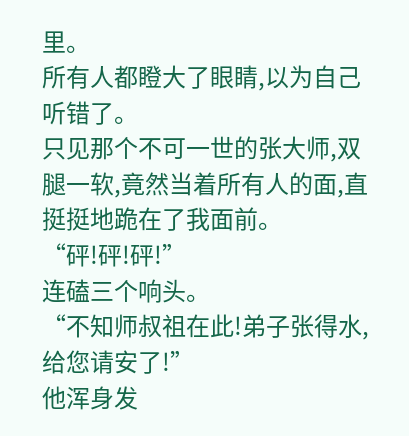里。
所有人都瞪大了眼睛,以为自己听错了。
只见那个不可一世的张大师,双腿一软,竟然当着所有人的面,直挺挺地跪在了我面前。
“砰!砰!砰!”
连磕三个响头。
“不知师叔祖在此!弟子张得水,给您请安了!”
他浑身发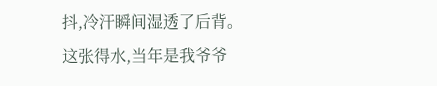抖,冷汗瞬间湿透了后背。
这张得水,当年是我爷爷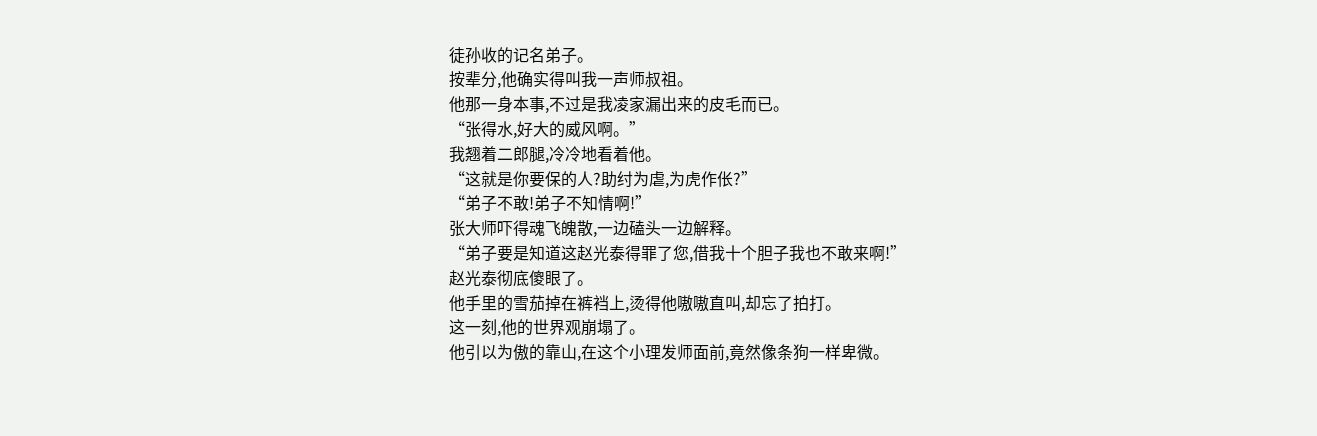徒孙收的记名弟子。
按辈分,他确实得叫我一声师叔祖。
他那一身本事,不过是我凌家漏出来的皮毛而已。
“张得水,好大的威风啊。”
我翘着二郎腿,冷冷地看着他。
“这就是你要保的人?助纣为虐,为虎作伥?”
“弟子不敢!弟子不知情啊!”
张大师吓得魂飞魄散,一边磕头一边解释。
“弟子要是知道这赵光泰得罪了您,借我十个胆子我也不敢来啊!”
赵光泰彻底傻眼了。
他手里的雪茄掉在裤裆上,烫得他嗷嗷直叫,却忘了拍打。
这一刻,他的世界观崩塌了。
他引以为傲的靠山,在这个小理发师面前,竟然像条狗一样卑微。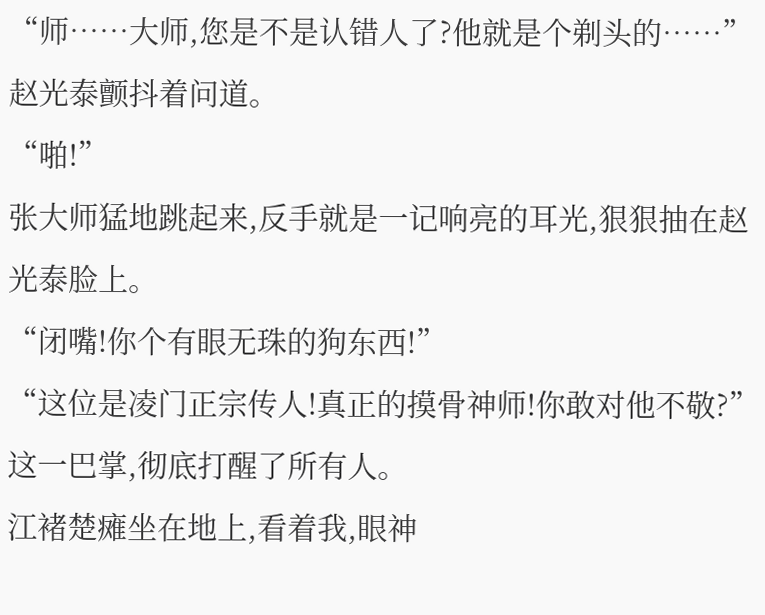“师……大师,您是不是认错人了?他就是个剃头的……”
赵光泰颤抖着问道。
“啪!”
张大师猛地跳起来,反手就是一记响亮的耳光,狠狠抽在赵光泰脸上。
“闭嘴!你个有眼无珠的狗东西!”
“这位是凌门正宗传人!真正的摸骨神师!你敢对他不敬?”
这一巴掌,彻底打醒了所有人。
江褚楚瘫坐在地上,看着我,眼神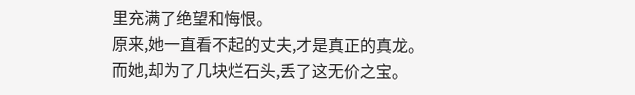里充满了绝望和悔恨。
原来,她一直看不起的丈夫,才是真正的真龙。
而她,却为了几块烂石头,丢了这无价之宝。